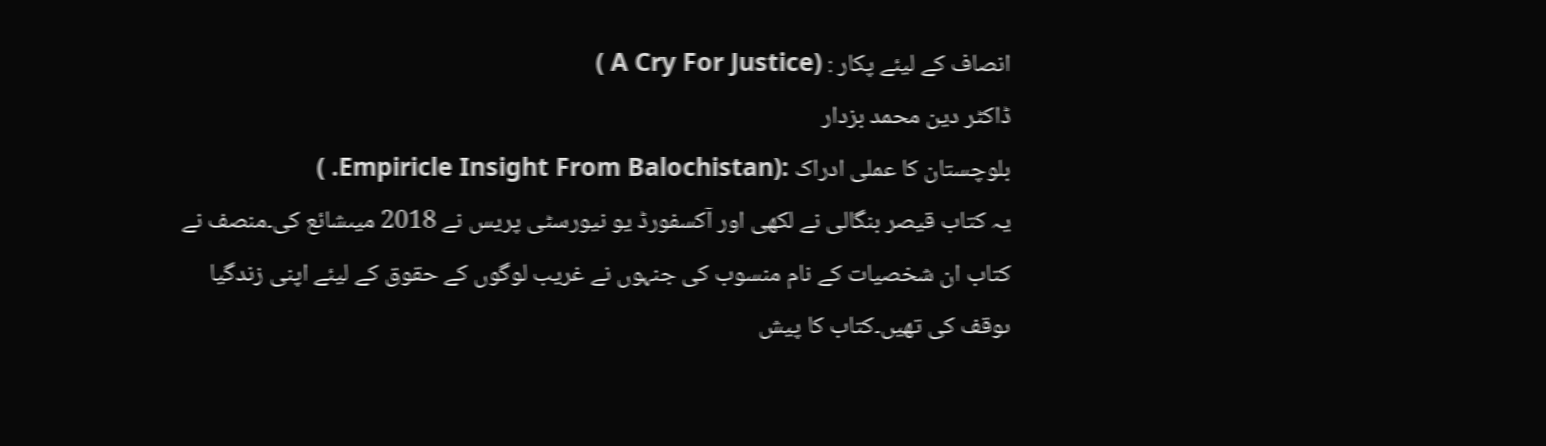انصاف کے لیئے پکار : (A Cry For Justice )
ڈاکٹر دین محمد بزدار
بلوچستان کا عملی ادراک :(Empiricle Insight From Balochistan. )
یہ کتاب قیصر بنگالی نے لکھی اور آکسفورڈ یو نیورسٹی پریس نے 2018 میںشائع کی۔منصف نے کتاب ان شخصیات کے نام منسوب کی جنہوں نے غریب لوگوں کے حقوق کے لیئے اپنی زندگیا ںوقف کی تھیں۔کتاب کا پیش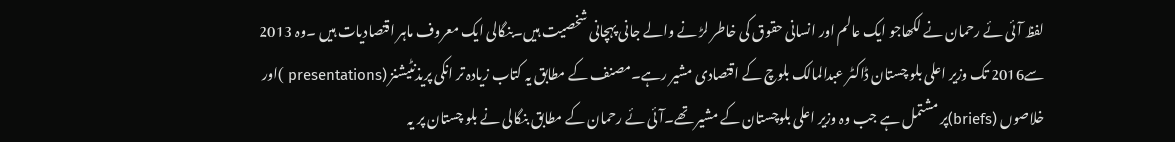لفظ آئی ئے رحمان نے لکھاجو ایک عالم اور انسانی حقوق کی خاطر لڑ نے والے جانی پہچانی شخصیت ہیں۔بنگالی ایک معروف ماہر اقتصادیات ہیں ۔وہ 2013 سے2016 تک وزیر اعلی بلو چستان ڈاکٹر عبدالمالک بلوچ کے اقتصادی مشیر رہے۔مصنف کے مطابق یہ کتاب زیادہ تر انکی پریذنٹیشنز (presentations )اور خلاصوں (briefs)پر مشتمل ہے جب وہ وزیر اعلی بلوچستان کے مشیر تھے۔آئی ئے رحمان کے مطابق بنگالی نے بلو چستان پر یہ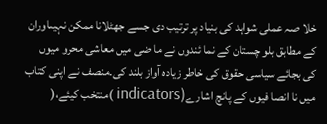خلا صہ عملی شواہد کی بنیاد پر ترتیب دی جسے جھٹلانا ممکن نہیںاوران کے مطابق بلو چستان کے نما ئندوں نے ما ضی میں معاشی محرو میوں کی بجائے سیاسی حقوق کی خاطر زیادہ آواز بلند کی۔منصف نے اپنی کتاب میں نا انصا فیوں کے پانچ اشارے(indicators )منتخب کیئے،(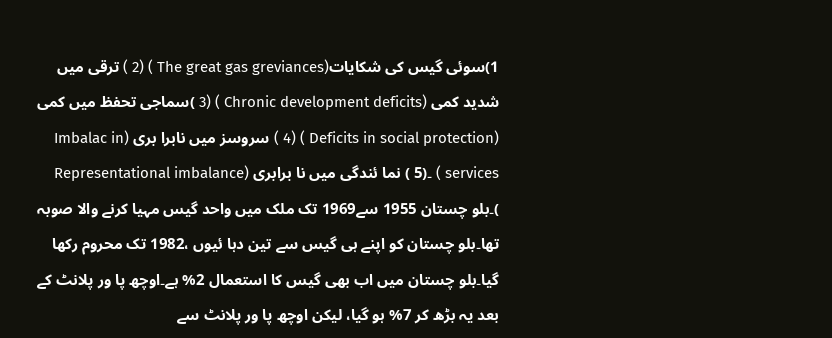1)سوئی گیس کی شکایات(The great gas greviances ) (2 ) ترقی میں شدید کمی (Chronic development deficits ) (3 )سماجی تحفظ میں کمی (Deficits in social protection ) (4 ) سروسز میں نابرا بری (Imbalac in services ) ۔(5 ) نما ئندگی میں نا برابری (Representational imbalance )۔بلو چستان 1955 سے1969 تک ملک میں واحد گیس مہیا کرنے والا صوبہ تھا۔بلو چستان کو اپنے ہی گیس سے تین دہا ئیوں ،1982 تک محروم رکھا گیا۔بلو چستان میں اب بھی گیس کا استعمال 2% ہے۔اوچھ پا ور پلانٹ کے بعد یہ بڑھ کر 7% ہو گیا، لیکن اوچھ پا ور پلانٹ سے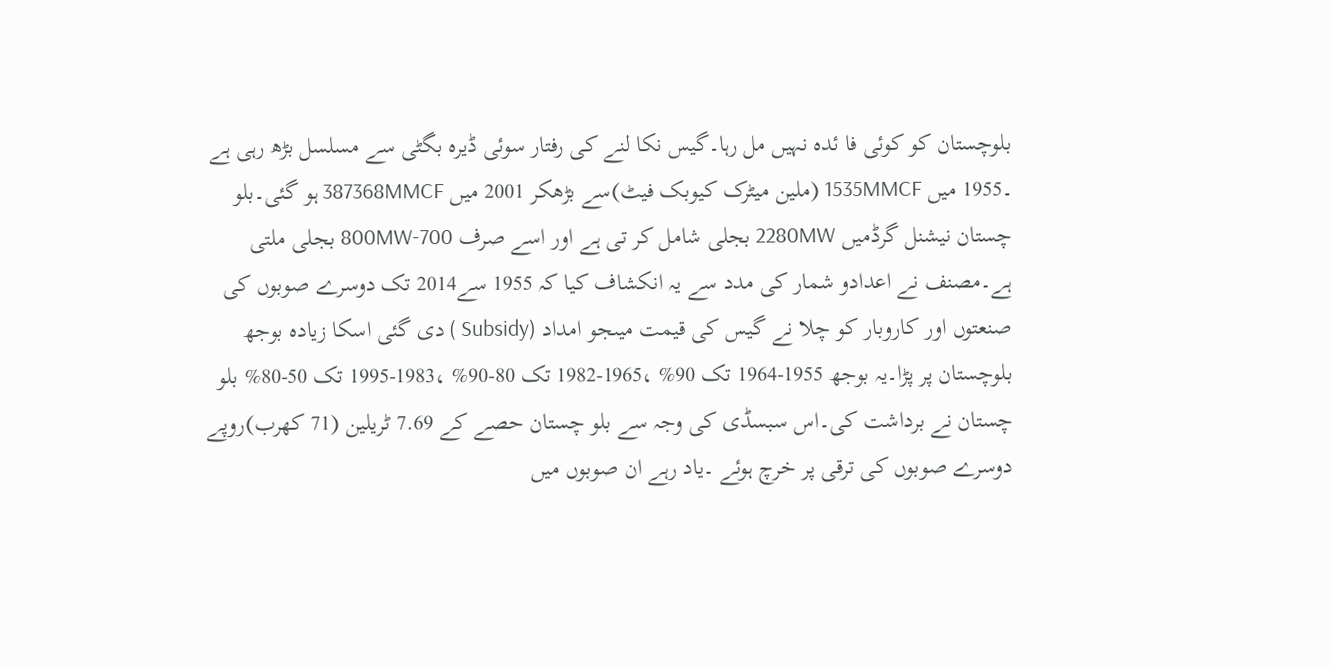بلوچستان کو کوئی فا ئدہ نہیں مل رہا۔گیس نکا لنے کی رفتار سوئی ڈیرہ بگٹی سے مسلسل بڑھ رہی ہے ۔1955 میں 1535MMCF (ملین میٹرک کیوبک فیٹ)سے بڑھکر 2001 میں 387368MMCF ہو گئی۔بلو چستان نیشنل گرڈمیں 2280MW بجلی شامل کر تی ہے اور اسے صرف 700-800MW بجلی ملتی ہے۔مصنف نے اعدادو شمار کی مدد سے یہ انکشاف کیا کہ 1955 سے2014 تک دوسرے صوبوں کی صنعتوں اور کاروبار کو چلا نے گیس کی قیمت میںجو امداد (Subsidy ) دی گئی اسکا زیادہ بوجھ بلوچستان پر پڑا۔یہ بوجھ 1955-1964 تک 90% ،1965-1982 تک 80-90% ،1983-1995 تک 50-80% بلو چستان نے برداشت کی۔اس سبسڈی کی وجہ سے بلو چستان حصے کے 7.69 ٹریلین (71 کھرب)روپے دوسرے صوبوں کی ترقی پر خرچ ہوئے ۔یاد رہے ان صوبوں میں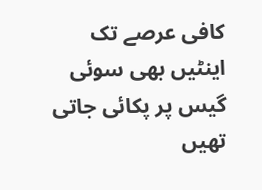کافی عرصے تک اینٹیں بھی سوئی گیس پر پکائی جاتی تھیں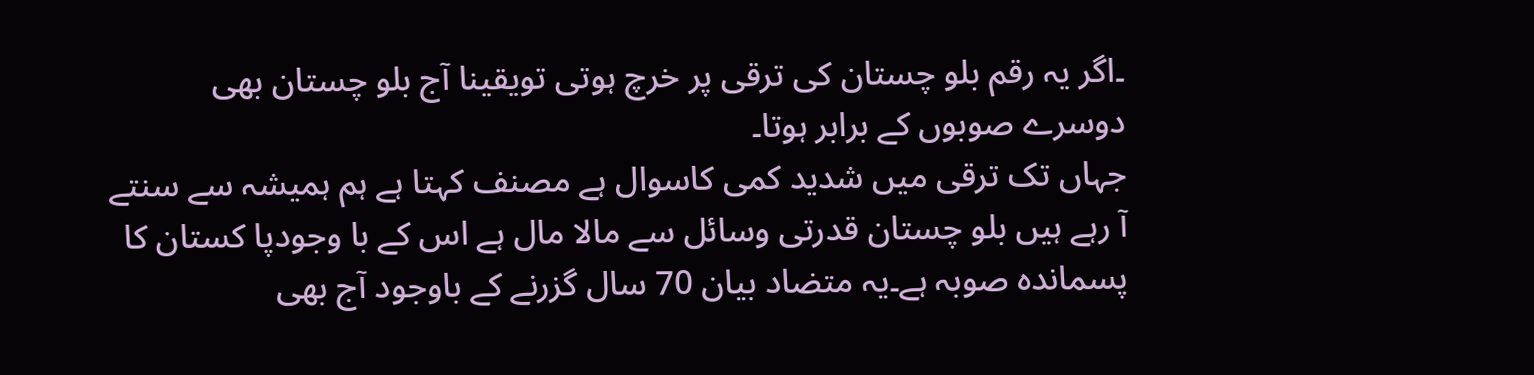۔اگر یہ رقم بلو چستان کی ترقی پر خرچ ہوتی تویقینا آج بلو چستان بھی دوسرے صوبوں کے برابر ہوتا۔
جہاں تک ترقی میں شدید کمی کاسوال ہے مصنف کہتا ہے ہم ہمیشہ سے سنتے آ رہے ہیں بلو چستان قدرتی وسائل سے مالا مال ہے اس کے با وجودپا کستان کا پسماندہ صوبہ ہے۔یہ متضاد بیان 70 سال گزرنے کے باوجود آج بھی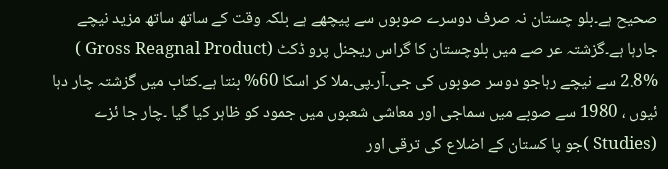صحیح ہے۔بلو چستان نہ صرف دوسرے صوبوں سے پیچھے ہے بلکہ وقت کے ساتھ ساتھ مزید نیچے جارہا ہے۔گزشتہ عر صے میں بلوچستان کا گراس ریجنل پرو ڈکٹ (Gross Reagnal Product ) 2.8% سے نیچے رہاجو دوسر صوبوں کی جی۔آر۔پی۔ملا کر اسکا 60% بنتا ہے۔کتاب میں گزشتہ چار دہا ئیوں ، 1980 سے صوبے میں سماجی اور معاشی شعبوں میں جمود کو ظاہر کیا گیا ۔چار جا ئزے (Studies )جو پا کستان کے اضلاع کی ترقی اور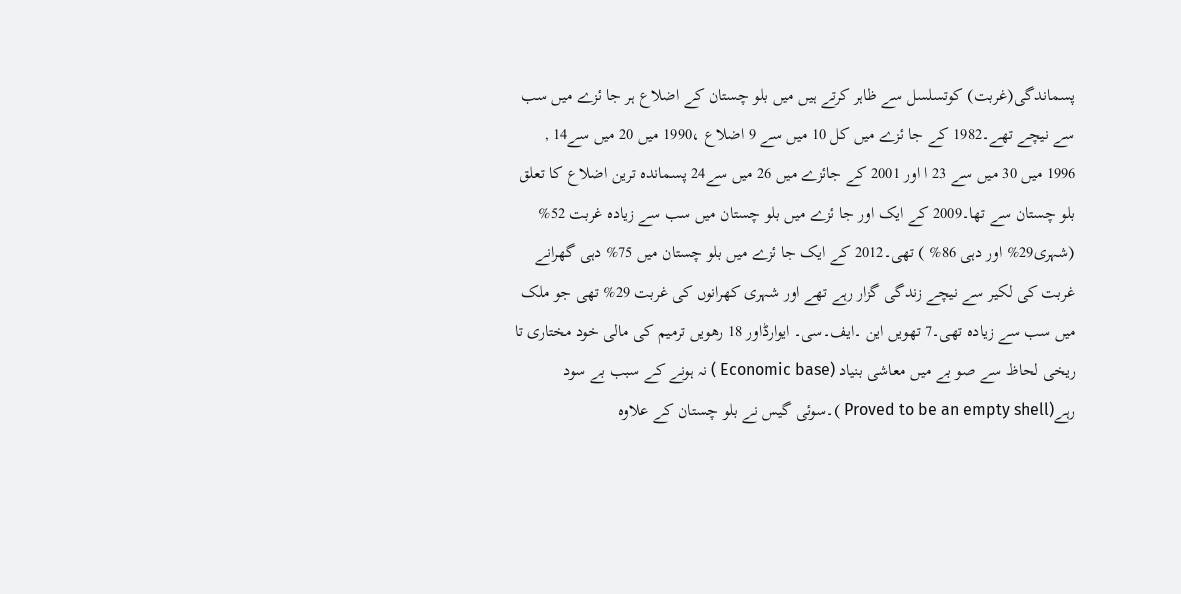پسماندگی(غربت) کوتسلسل سے ظاہر کرتے ہیں میں بلو چستان کے اضلاع ہر جا ئزے میں سب سے نیچے تھے۔1982 کے جا ئزے میں کل 10 میں سے 9 اضلاع ،1990 میں 20 میں سے14 , 1996 میں 30 میں سے 23 ا اور 2001 کے جائزے میں 26 میں سے24 پسماندہ ترین اضلاع کا تعلق بلو چستان سے تھا۔2009 کے ایک اور جا ئزے میں بلو چستان میں سب سے زیادہ غربت 52% (شہری29% اور دہی 86% ) تھی۔2012 کے ایک جا ئزے میں بلو چستان میں 75% دہی گھرانے غربت کی لکیر سے نیچے زندگی گزار رہے تھے اور شہری کھرانوں کی غربت 29% تھی جو ملک میں سب سے زیادہ تھی۔7 تھویں این ۔ایف۔سی۔ ایوارڈاور 18 رھویں ترمیم کی مالی خود مختاری تا ریخی لحاظ سے صو بے میں معاشی بنیاد (Economic base ) نہ ہونے کے سبب بے سود رہے(Proved to be an empty shell )۔سوئی گیس نے بلو چستان کے علاوہ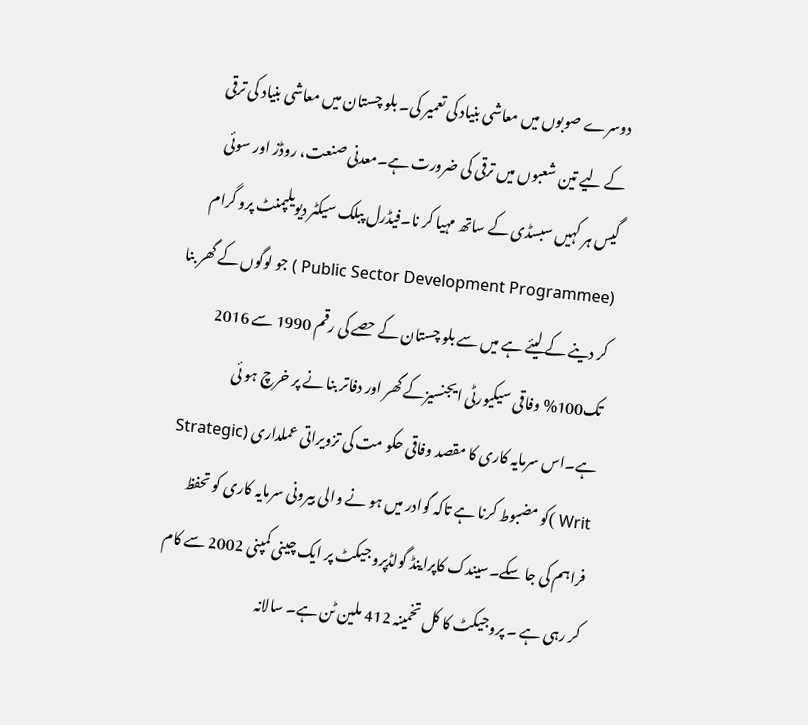دوسرے صوبوں میں معاشی بنیاد کی تعمیر کی۔ بلو چستان میں معاشی بنیاد کی ترقی کے لیے تین شعبوں میں ترقی کی ضرورت ہے۔معدنی صنعت، روڈز اور سوئی گیس ہر کہیں سبسڈی کے ساتھ مہیا کر نا۔فیڈرل پبلک سیکٹر دیویلپمنٹ پرو گرام (Public Sector Development Programmee ) جو لوگوں کے گھر بنا کر دینے کے لیئے ہے میں سے بلو چستان کے حصے کی رقم 1990 سے 2016 تک100% وفاقی سیکیورٹی ایجنسیزکے گھر اور دفاتر بنا نے پر خرچ ہو ئی ہے۔اس سرمایہ کاری کا مقصد وفاقی حکو مت کی تزویراتی عملداری (Strategic Writ )کو مضبوط کرنا ہے تاکہ گوادر میں ہو نے والی بیرونی سرمایہ کاری کو تحفظ فراہم کی جا سکے۔سیندک کاپراینڈ گولڈپرو جیکٹ پر ایک چینی کمپنی 2002 سے کام کر رہی ہے ۔ پروجیکٹ کا کل تخمینہ 412 ملین ٹن ہے۔ سالانہ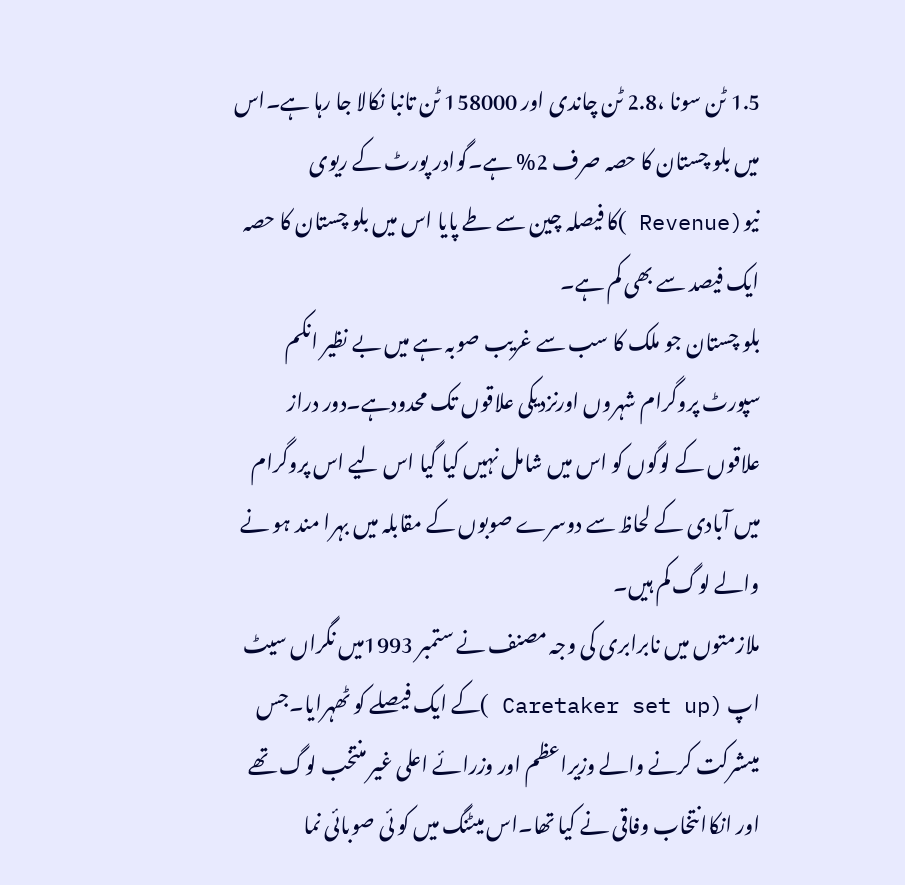1.5 ٹن سونا ،2.8 ٹن چاندی اور 158000 ٹن تانبا نکالا جا رہا ہے۔اس میں بلو چستان کا حصہ صرف 2% ہے۔گوادر پورٹ کے ریوی نیو(Revenue )کا فیصلہ چین سے طے پایا اس میں بلو چستان کا حصہ ایک فیصد سے بھی کم ہے۔
بلو چستان جو ملک کا سب سے غریب صوبہ ہے میں بے نظیر انکم سپورٹ پروگرام شہروں اورنزدیکی علاقوں تک محدودہے۔دور دراز علاقوں کے لوگوں کو اس میں شامل نہیں کیا گیا اس لیے اس پروگرام میں آبادی کے لحاظ سے دوسرے صوبوں کے مقابلہ میں بہرا مند ہو نے والے لوگ کم ہیں۔
ملازمتوں میں نابرابری کی وجہ مصنف نے ستمبر 1993میں نگراں سیٹ اپ (Caretaker set up )کے ایک فیصلے کو ٹھہرایا۔جس میںشرکت کرنے والے وزیراعظم اور وزرائے اعلی غیر منتخب لوگ تھے اور انکاانتخاب وفاقی نے کیا تھا۔اس میٹنگ میں کو ئی صوبائی نما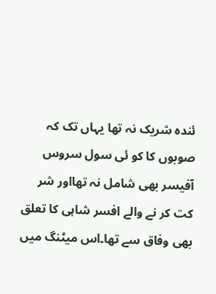ئندہ شریک نہ تھا یہاں تک کہ صوبوں کا کو ئی سول سروس آفیسر بھی شامل نہ تھااور شر کت کر نے والے افسر شاہی کا تعلق بھی وفاق سے تھا۔اس میٹنگ میں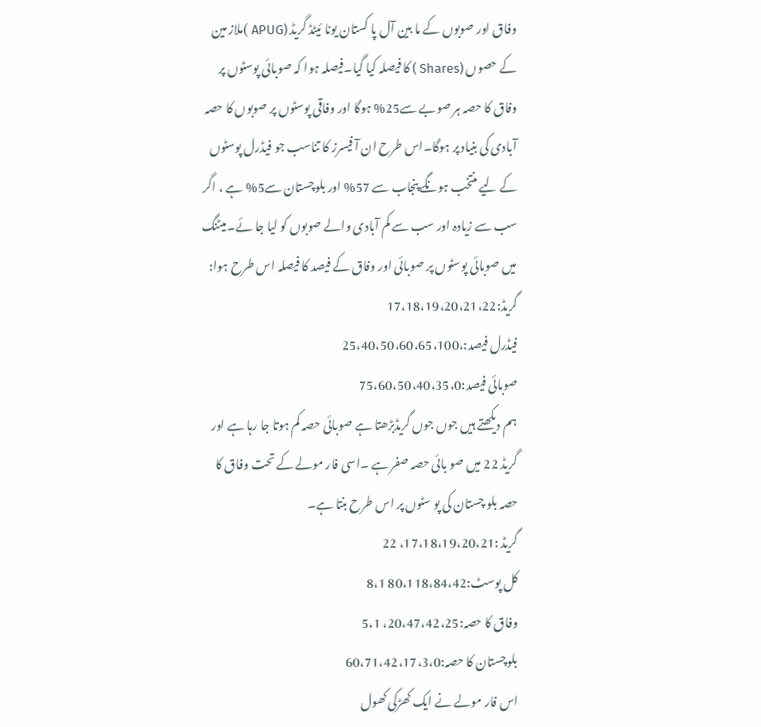وفاق اور صوبوں کے ما بین آل پا کستان یونا ئیٹڈ گریڈ (APUG )ملاز مین کے حصوں (Shares ) کا فیصلہ کیا گیا۔فیصلہ ہوا کہ صوبائی پوسٹوں پر وفاق کا حصہ ہر صوبے سے25% ہوگا اور وفاقی پوسٹوں پر صوبوں کا حصہ آبادی کی بنیاد پر ہوگا۔اس طرح ان آ فیسرز کا تناسب جو فیڈرل پوسٹوں کے لیے منتخب ہونگے پنجاب سے 57% اور بلوچستان سے5% ہے ، اگر سب سے زیادہ اور سب سے کم آبادی والے صوبوں کو لیا جا ئے۔میٹنگ میں صوبائی پوسٹوں پر صوبائی اور وفاق کے فیصد کا فیصلہ اس طرح ہوا:
گریڈ:17،18،19،20،21،22
فیڈرل فیصد:،25،40،50،60،65،100
صوبائی فیصد:75،60،50،40،35،0
ہم دیکھتے ہیں جوں جوں گریڈبڑھتا ہے صوبائی حصہ کم ہوتا جا رہا ہے اور گریڈ 22 میں صو بائی حصہ صفر ہے ۔اسی فار مولے کے تحت وفاق کا حصہ بلو چستان کی پو سٹوں پر اس طرح بنتا ہے۔
گریڈ :17،18،19،20،21، 22
کل پوسٹ:80،118،84،42 8،1
وفاق کا حصہ:20،47،42،25، 5،1
بلوچستان کا حصہ:60،71،42،17،3،0
اس فار مولے نے ایک کھڑکی کھول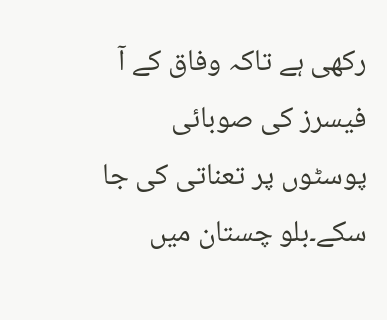رکھی ہے تاکہ وفاق کے آ فیسرز کی صوبائی پوسٹوں پر تعناتی کی جا سکے۔بلو چستان میں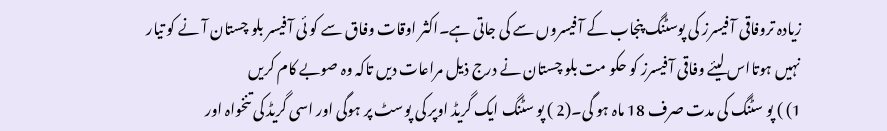زیادہ تروفاقی آ فیسرز کی پوسٹنگ پنجاب کے آ فیسروں سے کی جاتی ہے۔اکثر اوقات وفاق سے کو ئی آ فیسر بلو چستان آ نے کو تیار نہیں ہوتااس لیئے وفاقی آ فیسرز کو حکو مت بلو چستان نے درج ذیل مراعات دیں تاکہ وہ صوبے کام کریں
1) ) پو سٹنگ کی مدت صرف 18 ماہ ہو گی۔(2 ) پو سٹنگ ایک گریڈ اوپر کی پوسٹ پر ہوگی اور اسی گریڈ کی تنخواہ اور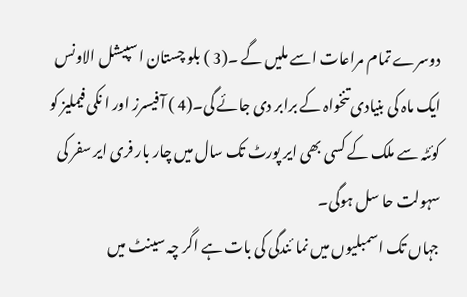دوسرے تمام مراعات اسے ملیں گے ۔(3 ) بلو چستان اسپیشل الاونس ایک ماہ کی بنیادی تنخواہ کے برابر دی جائے گی۔(4 ) آ فیسرز اور ا نکی فیملیز کو کوئٹہ سے ملک کے کسی بھی ایر پورٹ تک سال میں چار بار فری ایر سفر کی سہولت حا سل ہوگی۔
جہاں تک اسمبلیوں میں نما ئندگی کی بات ہے اگر چہ سینٹ میں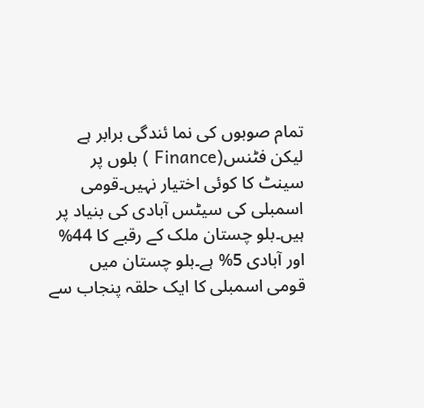تمام صوبوں کی نما ئندگی برابر ہے لیکن فٹنس(Finance ) بلوں پر سینٹ کا کوئی اختیار نہیں۔قومی اسمبلی کی سیٹس آبادی کی بنیاد پر ہیں۔بلو چستان ملک کے رقبے کا 44% اور آبادی 5% ہے۔بلو چستان میں قومی اسمبلی کا ایک حلقہ پنجاب سے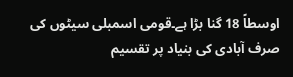اوسطاً 18 گنا بڑا ہے۔قومی اسمبلی سیٹوں کی صرف آبادی کی بنیاد پر تقسیم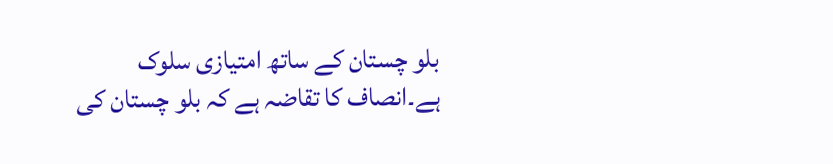بلو چستان کے ساتھ امتیازی سلوک ہے۔انصاف کا تقاضہ ہے کہ بلو چستان کی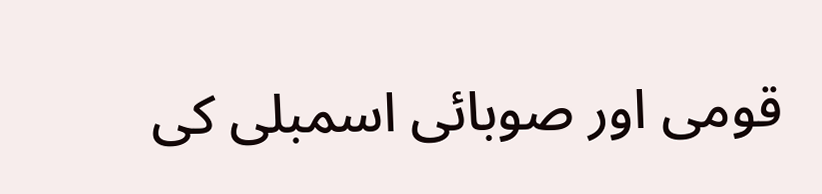قومی اور صوبائی اسمبلی کی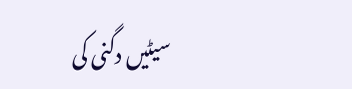سیٹیں دگنی کی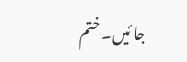جا ئیں۔ ختم